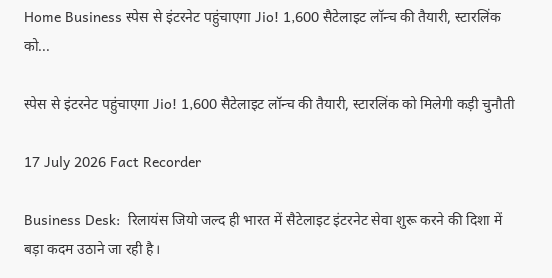Home Business स्पेस से इंटरनेट पहुंचाएगा Jio! 1,600 सैटेलाइट लॉन्च की तैयारी, स्टारलिंक को...

स्पेस से इंटरनेट पहुंचाएगा Jio! 1,600 सैटेलाइट लॉन्च की तैयारी, स्टारलिंक को मिलेगी कड़ी चुनौती

17 July 2026 Fact Recorder

Business Desk:  रिलायंस जियो जल्द ही भारत में सैटेलाइट इंटरनेट सेवा शुरू करने की दिशा में बड़ा कदम उठाने जा रही है।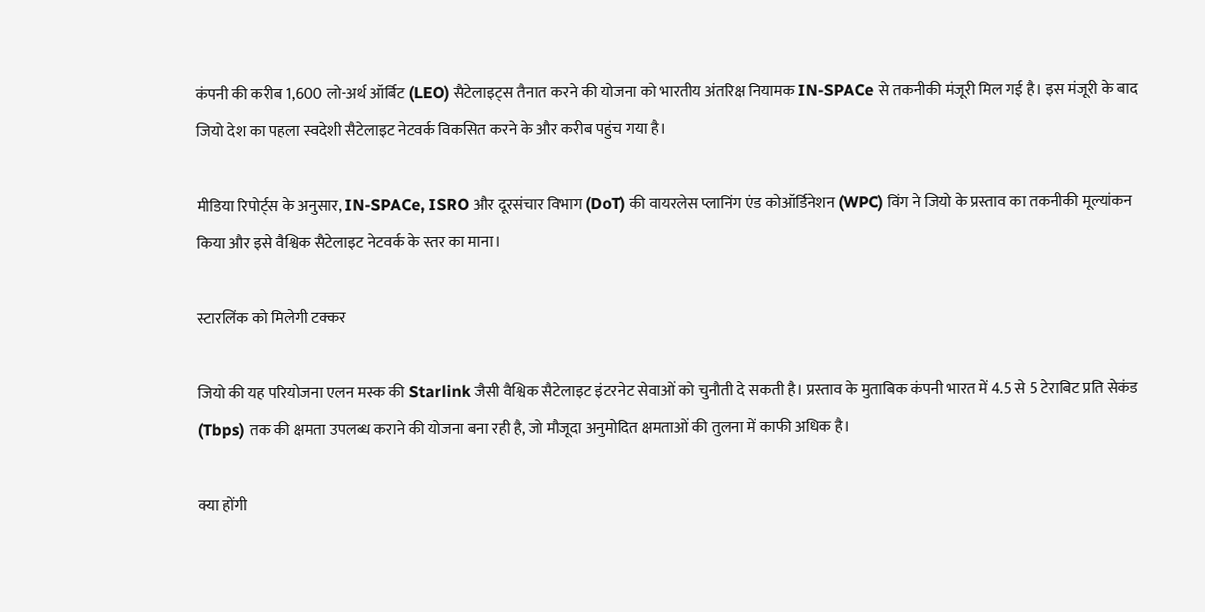कंपनी की करीब 1,600 लो-अर्थ ऑर्बिट (LEO) सैटेलाइट्स तैनात करने की योजना को भारतीय अंतरिक्ष नियामक IN-SPACe से तकनीकी मंजूरी मिल गई है। इस मंजूरी के बाद जियो देश का पहला स्वदेशी सैटेलाइट नेटवर्क विकसित करने के और करीब पहुंच गया है।

मीडिया रिपोर्ट्स के अनुसार, IN-SPACe, ISRO और दूरसंचार विभाग (DoT) की वायरलेस प्लानिंग एंड कोऑर्डिनेशन (WPC) विंग ने जियो के प्रस्ताव का तकनीकी मूल्यांकन किया और इसे वैश्विक सैटेलाइट नेटवर्क के स्तर का माना।

स्टारलिंक को मिलेगी टक्कर

जियो की यह परियोजना एलन मस्क की Starlink जैसी वैश्विक सैटेलाइट इंटरनेट सेवाओं को चुनौती दे सकती है। प्रस्ताव के मुताबिक कंपनी भारत में 4.5 से 5 टेराबिट प्रति सेकंड (Tbps) तक की क्षमता उपलब्ध कराने की योजना बना रही है, जो मौजूदा अनुमोदित क्षमताओं की तुलना में काफी अधिक है।

क्या होंगी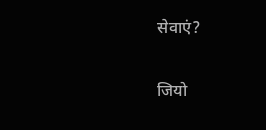सेवाएं?

जियो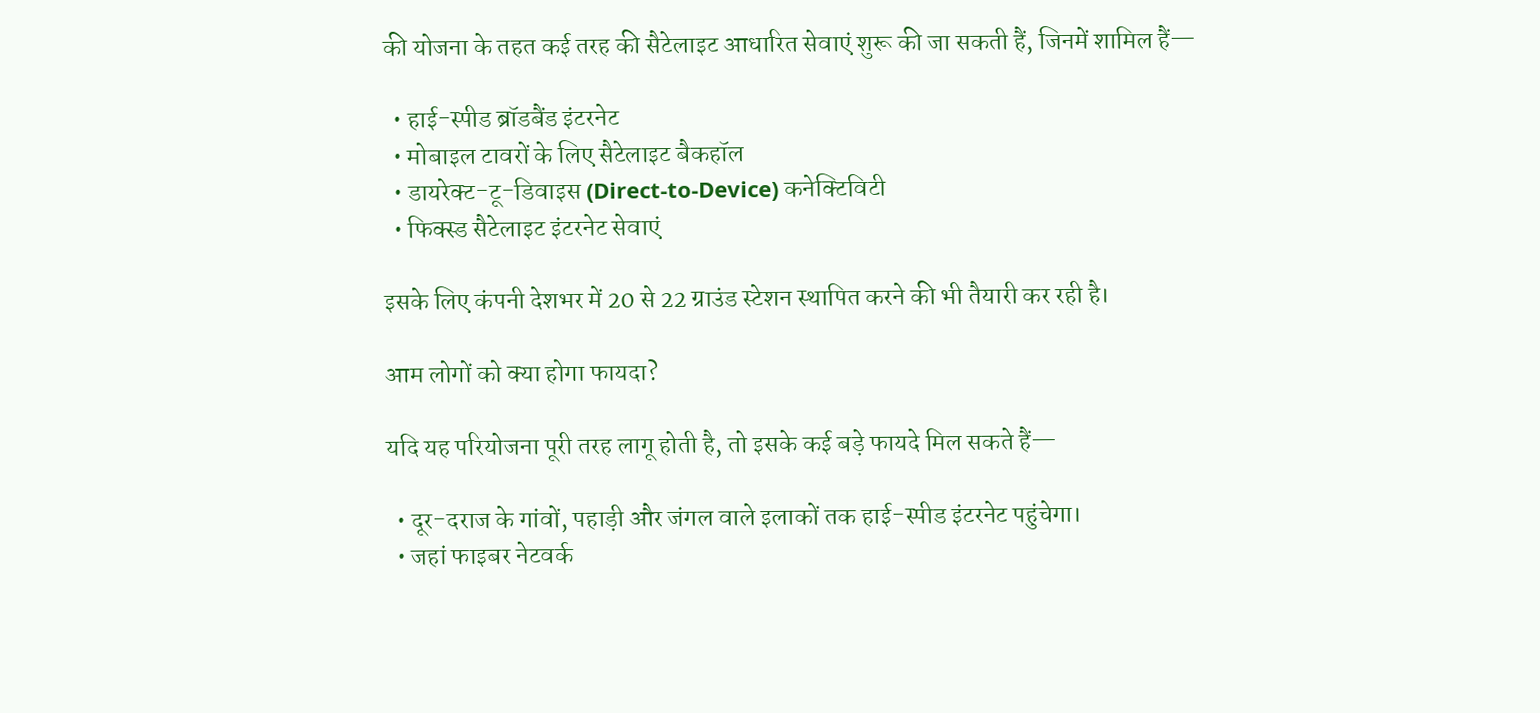की योजना के तहत कई तरह की सैटेलाइट आधारित सेवाएं शुरू की जा सकती हैं, जिनमें शामिल हैं—

  • हाई-स्पीड ब्रॉडबैंड इंटरनेट
  • मोबाइल टावरों के लिए सैटेलाइट बैकहॉल
  • डायरेक्ट-टू-डिवाइस (Direct-to-Device) कनेक्टिविटी
  • फिक्स्ड सैटेलाइट इंटरनेट सेवाएं

इसके लिए कंपनी देशभर में 20 से 22 ग्राउंड स्टेशन स्थापित करने की भी तैयारी कर रही है।

आम लोगों को क्या होगा फायदा?

यदि यह परियोजना पूरी तरह लागू होती है, तो इसके कई बड़े फायदे मिल सकते हैं—

  • दूर-दराज के गांवों, पहाड़ी और जंगल वाले इलाकों तक हाई-स्पीड इंटरनेट पहुंचेगा।
  • जहां फाइबर नेटवर्क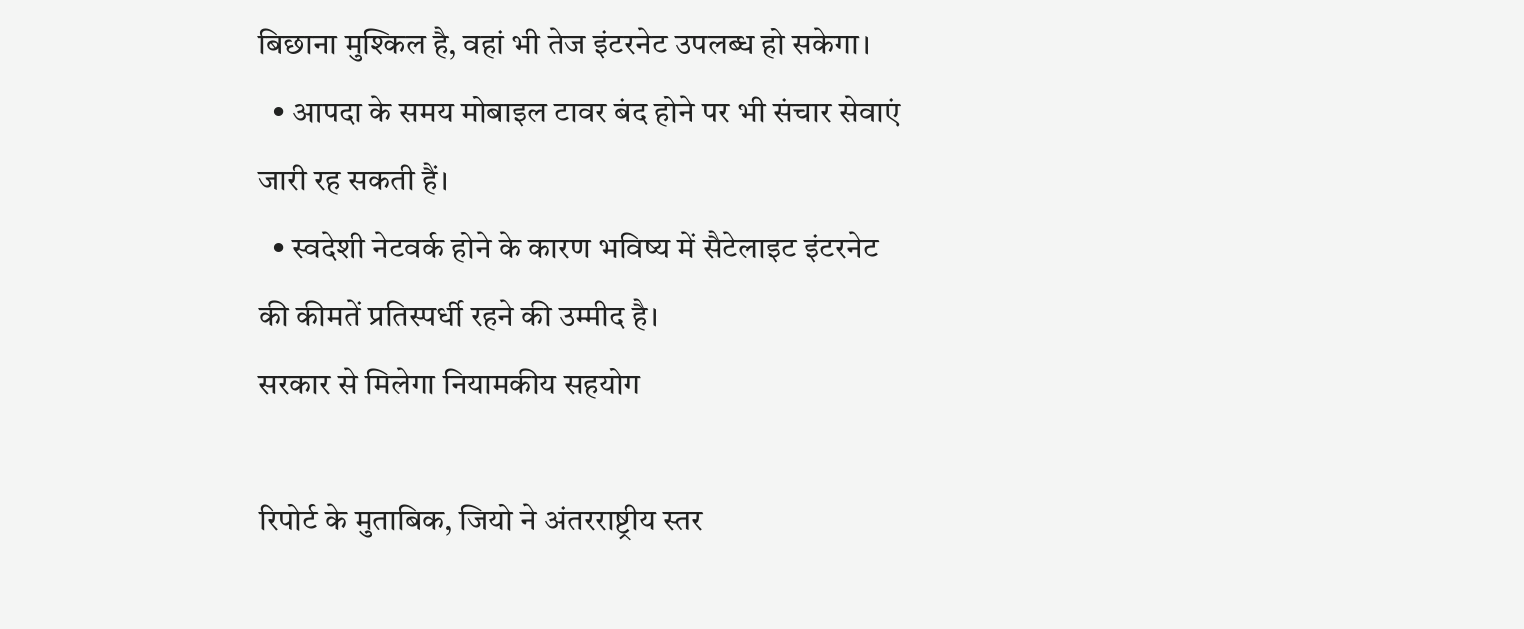बिछाना मुश्किल है, वहां भी तेज इंटरनेट उपलब्ध हो सकेगा।
  • आपदा के समय मोबाइल टावर बंद होने पर भी संचार सेवाएं जारी रह सकती हैं।
  • स्वदेशी नेटवर्क होने के कारण भविष्य में सैटेलाइट इंटरनेट की कीमतें प्रतिस्पर्धी रहने की उम्मीद है।
सरकार से मिलेगा नियामकीय सहयोग

रिपोर्ट के मुताबिक, जियो ने अंतरराष्ट्रीय स्तर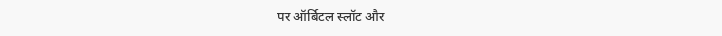पर ऑर्बिटल स्लॉट और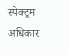स्पेक्ट्रम अधिकार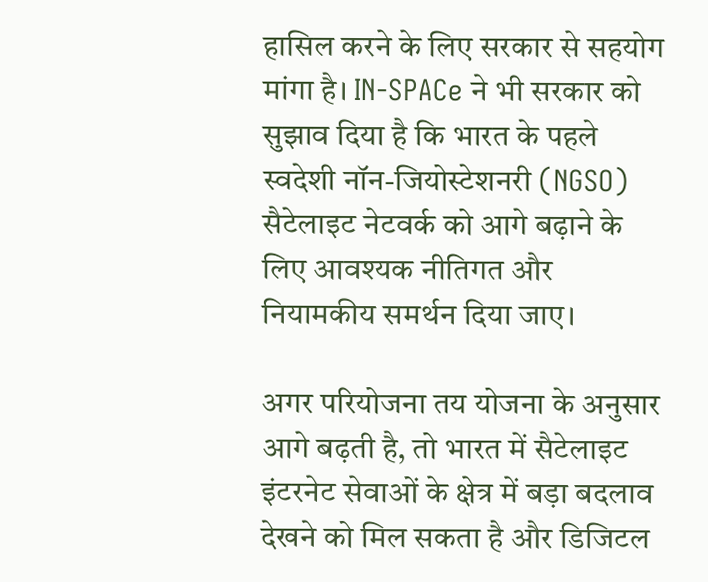हासिल करने के लिए सरकार से सहयोग मांगा है। IN-SPACe ने भी सरकार को सुझाव दिया है कि भारत के पहले स्वदेशी नॉन-जियोस्टेशनरी (NGSO) सैटेलाइट नेटवर्क को आगे बढ़ाने के लिए आवश्यक नीतिगत और नियामकीय समर्थन दिया जाए।

अगर परियोजना तय योजना के अनुसार आगे बढ़ती है, तो भारत में सैटेलाइट इंटरनेट सेवाओं के क्षेत्र में बड़ा बदलाव देखने को मिल सकता है और डिजिटल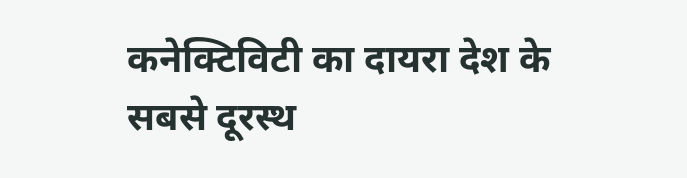कनेक्टिविटी का दायरा देश के सबसे दूरस्थ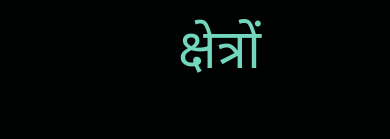क्षेत्रों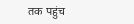तक पहुंच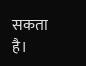सकता है।